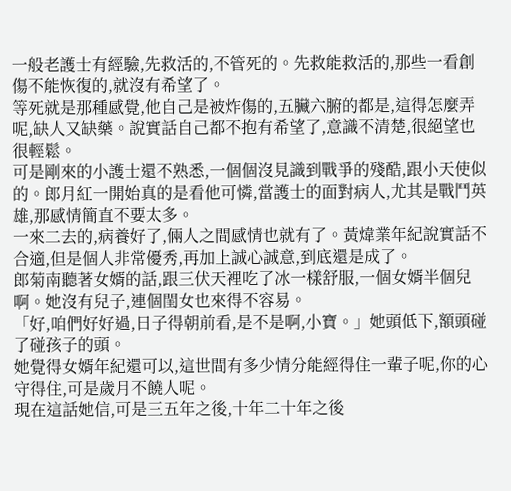一般老護士有經驗,先救活的,不管死的。先救能救活的,那些一看創傷不能恢復的,就沒有希望了。
等死就是那種感覺,他自己是被炸傷的,五臟六腑的都是,這得怎麼弄呢,缺人又缺藥。說實話自己都不抱有希望了,意識不清楚,很絕望也很輕鬆。
可是剛來的小護士還不熟悉,一個個沒見識到戰爭的殘酷,跟小天使似的。郎月紅一開始真的是看他可憐,當護士的面對病人,尤其是戰鬥英雄,那感情簡直不要太多。
一來二去的,病養好了,倆人之間感情也就有了。黃煒業年紀說實話不合適,但是個人非常優秀,再加上誠心誠意,到底還是成了。
郎菊南聽著女婿的話,跟三伏天裡吃了冰一樣舒服,一個女婿半個兒啊。她沒有兒子,連個閨女也來得不容易。
「好,咱們好好過,日子得朝前看,是不是啊,小寶。」她頭低下,額頭碰了碰孩子的頭。
她覺得女婿年紀還可以,這世間有多少情分能經得住一輩子呢,你的心守得住,可是歲月不饒人呢。
現在這話她信,可是三五年之後,十年二十年之後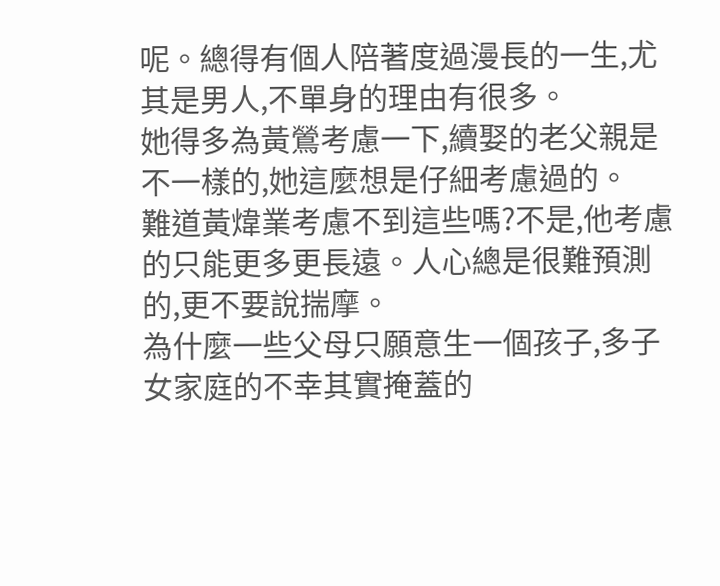呢。總得有個人陪著度過漫長的一生,尤其是男人,不單身的理由有很多。
她得多為黃鶯考慮一下,續娶的老父親是不一樣的,她這麼想是仔細考慮過的。
難道黃煒業考慮不到這些嗎?不是,他考慮的只能更多更長遠。人心總是很難預測的,更不要說揣摩。
為什麼一些父母只願意生一個孩子,多子女家庭的不幸其實掩蓋的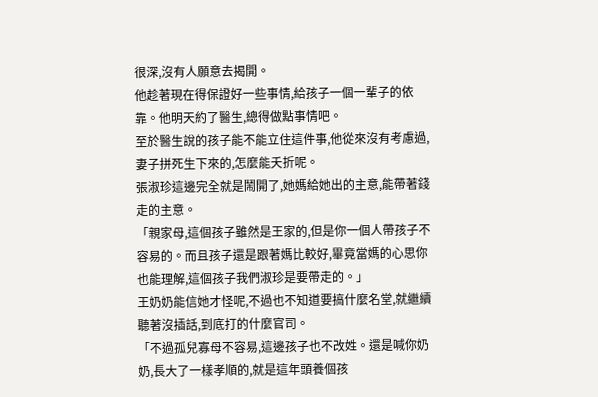很深,沒有人願意去揭開。
他趁著現在得保證好一些事情,給孩子一個一輩子的依靠。他明天約了醫生,總得做點事情吧。
至於醫生說的孩子能不能立住這件事,他從來沒有考慮過,妻子拼死生下來的,怎麼能夭折呢。
張淑珍這邊完全就是鬧開了,她媽給她出的主意,能帶著錢走的主意。
「親家母,這個孩子雖然是王家的,但是你一個人帶孩子不容易的。而且孩子還是跟著媽比較好,畢竟當媽的心思你也能理解,這個孩子我們淑珍是要帶走的。」
王奶奶能信她才怪呢,不過也不知道要搞什麼名堂,就繼續聽著沒插話,到底打的什麼官司。
「不過孤兒寡母不容易,這邊孩子也不改姓。還是喊你奶奶,長大了一樣孝順的,就是這年頭養個孩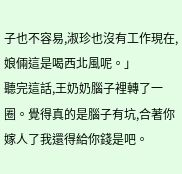子也不容易,淑珍也沒有工作現在,娘倆這是喝西北風呢。」
聽完這話,王奶奶腦子裡轉了一圈。覺得真的是腦子有坑,合著你嫁人了我還得給你錢是吧。